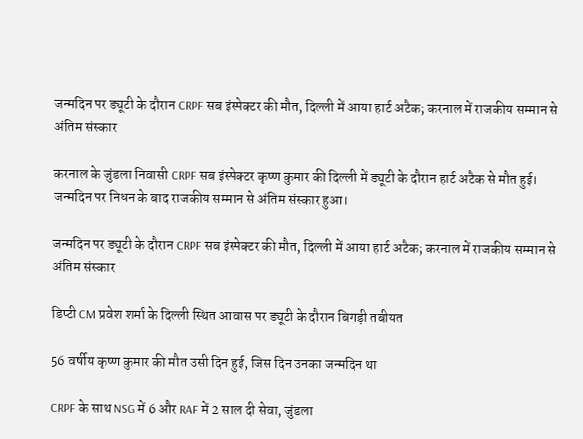जन्मदिन पर ड्यूटी के दौरान CRPF सब इंस्पेक्टर की मौत, दिल्ली में आया हार्ट अटैक; करनाल में राजकीय सम्मान से अंतिम संस्कार

करनाल के जुंडला निवासी CRPF सब इंस्पेक्टर कृष्ण कुमार की दिल्ली में ड्यूटी के दौरान हार्ट अटैक से मौत हुई। जन्मदिन पर निधन के बाद राजकीय सम्मान से अंतिम संस्कार हुआ।

जन्मदिन पर ड्यूटी के दौरान CRPF सब इंस्पेक्टर की मौत, दिल्ली में आया हार्ट अटैक; करनाल में राजकीय सम्मान से अंतिम संस्कार

डिप्टी CM प्रवेश शर्मा के दिल्ली स्थित आवास पर ड्यूटी के दौरान बिगड़ी तबीयत

56 वर्षीय कृष्ण कुमार की मौत उसी दिन हुई, जिस दिन उनका जन्मदिन था

CRPF के साथ NSG में 6 और RAF में 2 साल दी सेवा, जुंडला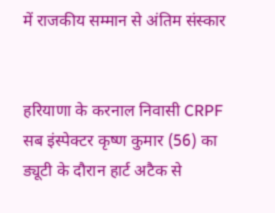में राजकीय सम्मान से अंतिम संस्कार


हरियाणा के करनाल निवासी CRPF सब इंस्पेक्टर कृष्ण कुमार (56) का ड्यूटी के दौरान हार्ट अटैक से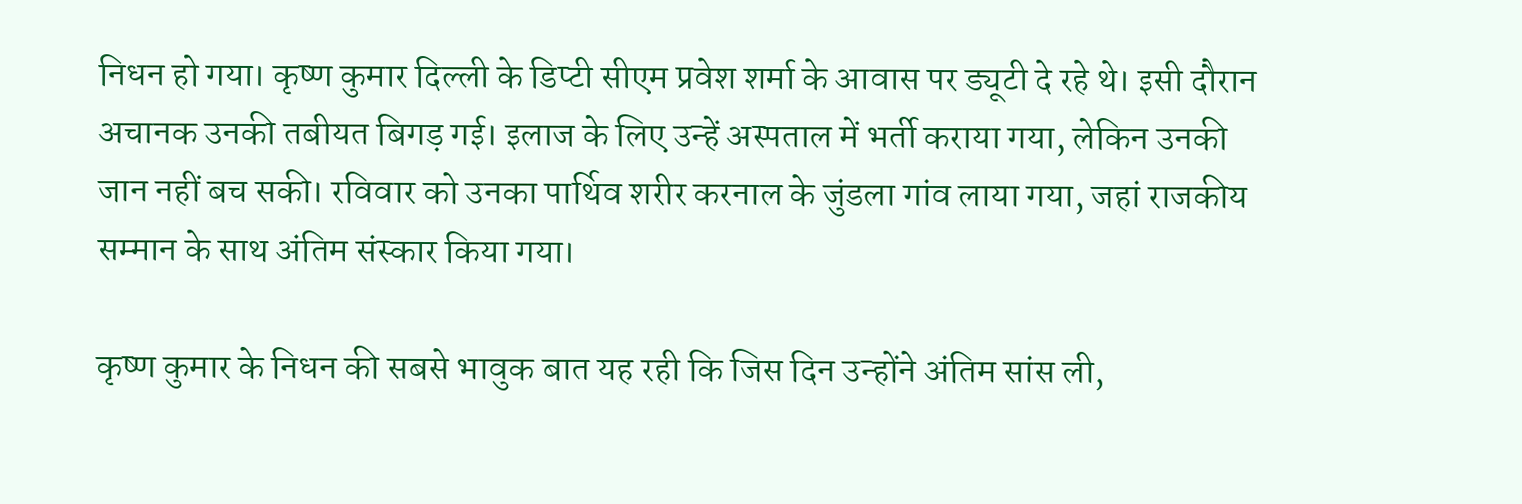निधन हो गया। कृष्ण कुमार दिल्ली के डिप्टी सीएम प्रवेश शर्मा के आवास पर ड्यूटी दे रहे थे। इसी दौरान अचानक उनकी तबीयत बिगड़ गई। इलाज के लिए उन्हें अस्पताल में भर्ती कराया गया, लेकिन उनकी जान नहीं बच सकी। रविवार को उनका पार्थिव शरीर करनाल के जुंडला गांव लाया गया, जहां राजकीय सम्मान के साथ अंतिम संस्कार किया गया।

कृष्ण कुमार के निधन की सबसे भावुक बात यह रही कि जिस दिन उन्होंने अंतिम सांस ली,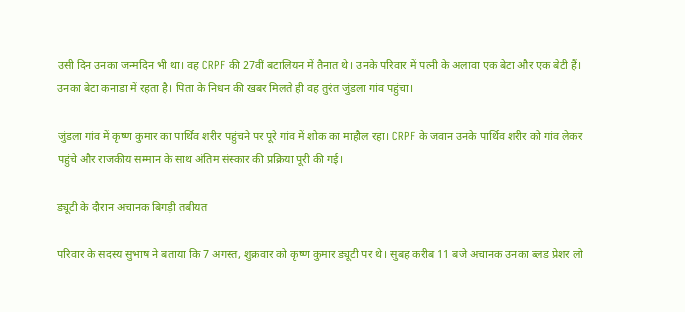उसी दिन उनका जन्मदिन भी था। वह CRPF की 27वीं बटालियन में तैनात थे। उनके परिवार में पत्नी के अलावा एक बेटा और एक बेटी हैं। उनका बेटा कनाडा में रहता है। पिता के निधन की खबर मिलते ही वह तुरंत जुंडला गांव पहुंचा।

जुंडला गांव में कृष्ण कुमार का पार्थिव शरीर पहुंचने पर पूरे गांव में शोक का माहौल रहा। CRPF के जवान उनके पार्थिव शरीर को गांव लेकर पहुंचे और राजकीय सम्मान के साथ अंतिम संस्कार की प्रक्रिया पूरी की गई।

ड्यूटी के दौरान अचानक बिगड़ी तबीयत

परिवार के सदस्य सुभाष ने बताया कि 7 अगस्त, शुक्रवार को कृष्ण कुमार ड्यूटी पर थे। सुबह करीब 11 बजे अचानक उनका ब्लड प्रेशर लो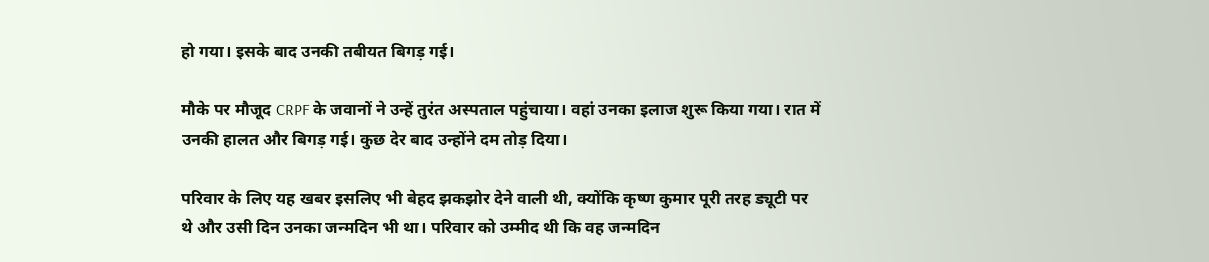हो गया। इसके बाद उनकी तबीयत बिगड़ गई।

मौके पर मौजूद CRPF के जवानों ने उन्हें तुरंत अस्पताल पहुंचाया। वहां उनका इलाज शुरू किया गया। रात में उनकी हालत और बिगड़ गई। कुछ देर बाद उन्होंने दम तोड़ दिया।

परिवार के लिए यह खबर इसलिए भी बेहद झकझोर देने वाली थी, क्योंकि कृष्ण कुमार पूरी तरह ड्यूटी पर थे और उसी दिन उनका जन्मदिन भी था। परिवार को उम्मीद थी कि वह जन्मदिन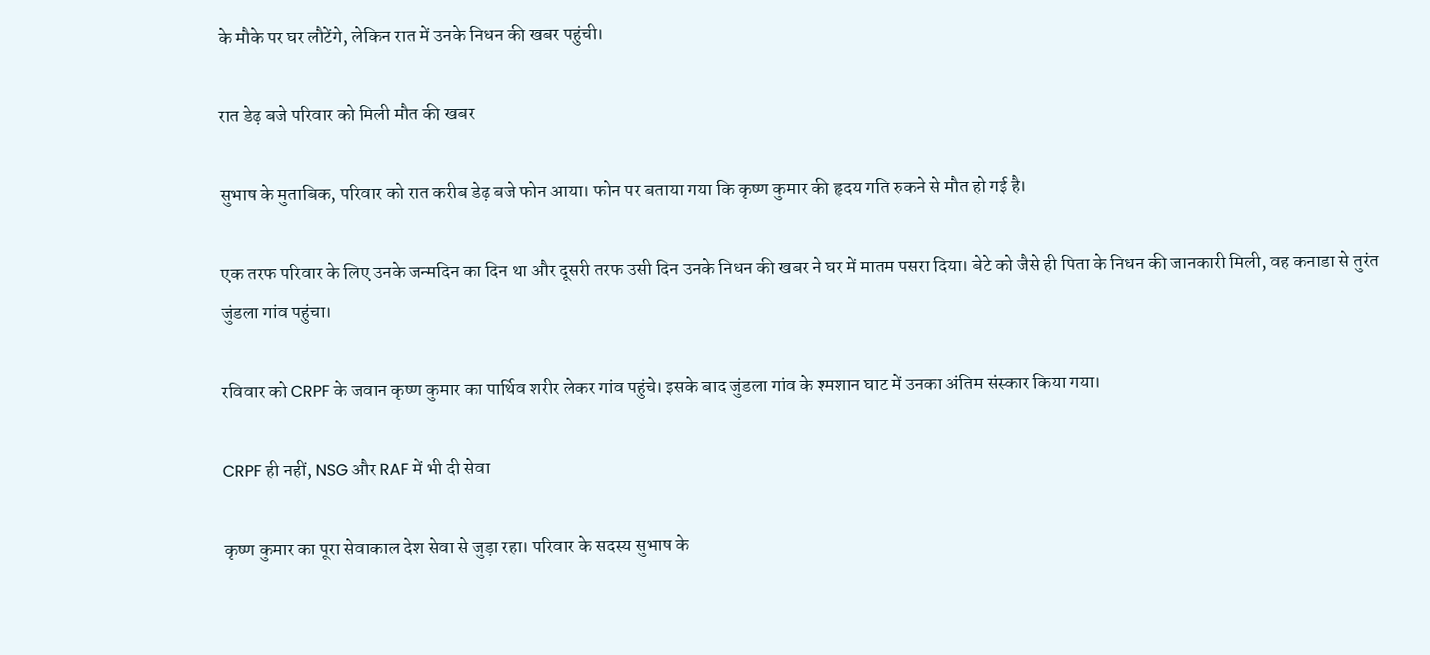के मौके पर घर लौटेंगे, लेकिन रात में उनके निधन की खबर पहुंची।

रात डेढ़ बजे परिवार को मिली मौत की खबर

सुभाष के मुताबिक, परिवार को रात करीब डेढ़ बजे फोन आया। फोन पर बताया गया कि कृष्ण कुमार की हृदय गति रुकने से मौत हो गई है।

एक तरफ परिवार के लिए उनके जन्मदिन का दिन था और दूसरी तरफ उसी दिन उनके निधन की खबर ने घर में मातम पसरा दिया। बेटे को जैसे ही पिता के निधन की जानकारी मिली, वह कनाडा से तुरंत जुंडला गांव पहुंचा।

रविवार को CRPF के जवान कृष्ण कुमार का पार्थिव शरीर लेकर गांव पहुंचे। इसके बाद जुंडला गांव के श्मशान घाट में उनका अंतिम संस्कार किया गया।

CRPF ही नहीं, NSG और RAF में भी दी सेवा

कृष्ण कुमार का पूरा सेवाकाल देश सेवा से जुड़ा रहा। परिवार के सदस्य सुभाष के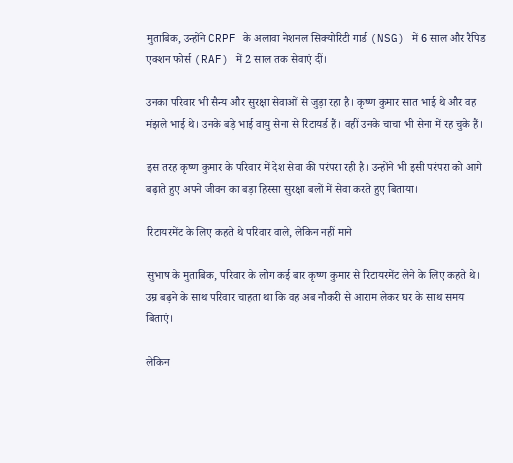मुताबिक, उन्होंने CRPF के अलावा नेशनल सिक्योरिटी गार्ड (NSG) में 6 साल और रैपिड एक्शन फोर्स (RAF) में 2 साल तक सेवाएं दीं।

उनका परिवार भी सैन्य और सुरक्षा सेवाओं से जुड़ा रहा है। कृष्ण कुमार सात भाई थे और वह मंझले भाई थे। उनके बड़े भाई वायु सेना से रिटायर्ड हैं। वहीं उनके चाचा भी सेना में रह चुके हैं।

इस तरह कृष्ण कुमार के परिवार में देश सेवा की परंपरा रही है। उन्होंने भी इसी परंपरा को आगे बढ़ाते हुए अपने जीवन का बड़ा हिस्सा सुरक्षा बलों में सेवा करते हुए बिताया।

रिटायरमेंट के लिए कहते थे परिवार वाले, लेकिन नहीं माने

सुभाष के मुताबिक, परिवार के लोग कई बार कृष्ण कुमार से रिटायरमेंट लेने के लिए कहते थे। उम्र बढ़ने के साथ परिवार चाहता था कि वह अब नौकरी से आराम लेकर घर के साथ समय बिताएं।

लेकिन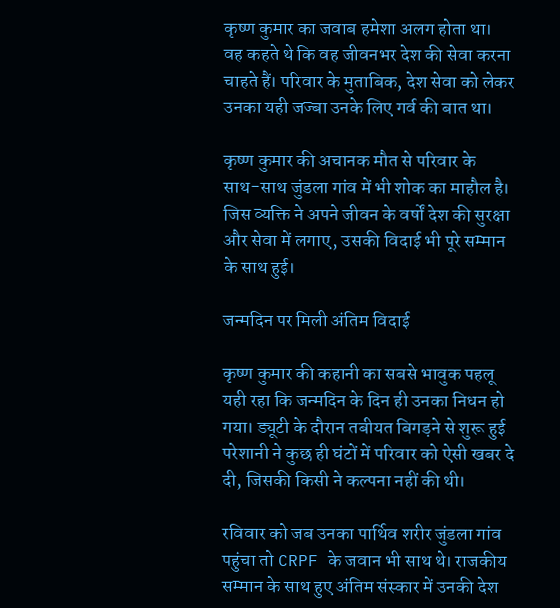कृष्ण कुमार का जवाब हमेशा अलग होता था। वह कहते थे कि वह जीवनभर देश की सेवा करना चाहते हैं। परिवार के मुताबिक, देश सेवा को लेकर उनका यही जज्बा उनके लिए गर्व की बात था।

कृष्ण कुमार की अचानक मौत से परिवार के साथ-साथ जुंडला गांव में भी शोक का माहौल है। जिस व्यक्ति ने अपने जीवन के वर्षों देश की सुरक्षा और सेवा में लगाए, उसकी विदाई भी पूरे सम्मान के साथ हुई।

जन्मदिन पर मिली अंतिम विदाई

कृष्ण कुमार की कहानी का सबसे भावुक पहलू यही रहा कि जन्मदिन के दिन ही उनका निधन हो गया। ड्यूटी के दौरान तबीयत बिगड़ने से शुरू हुई परेशानी ने कुछ ही घंटों में परिवार को ऐसी खबर दे दी, जिसकी किसी ने कल्पना नहीं की थी।

रविवार को जब उनका पार्थिव शरीर जुंडला गांव पहुंचा तो CRPF के जवान भी साथ थे। राजकीय सम्मान के साथ हुए अंतिम संस्कार में उनकी देश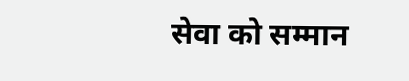सेवा को सम्मान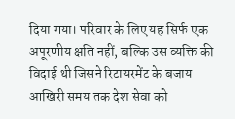दिया गया। परिवार के लिए यह सिर्फ एक अपूरणीय क्षति नहीं, बल्कि उस व्यक्ति की विदाई थी जिसने रिटायरमेंट के बजाय आखिरी समय तक देश सेवा को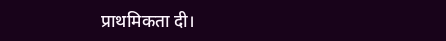प्राथमिकता दी।